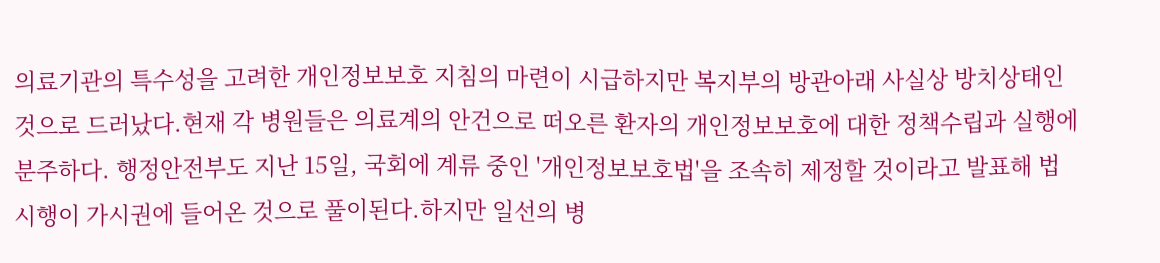의료기관의 특수성을 고려한 개인정보보호 지침의 마련이 시급하지만 복지부의 방관아래 사실상 방치상태인 것으로 드러났다.현재 각 병원들은 의료계의 안건으로 떠오른 환자의 개인정보보호에 대한 정책수립과 실행에 분주하다. 행정안전부도 지난 15일, 국회에 계류 중인 '개인정보보호법'을 조속히 제정할 것이라고 발표해 법 시행이 가시권에 들어온 것으로 풀이된다.하지만 일선의 병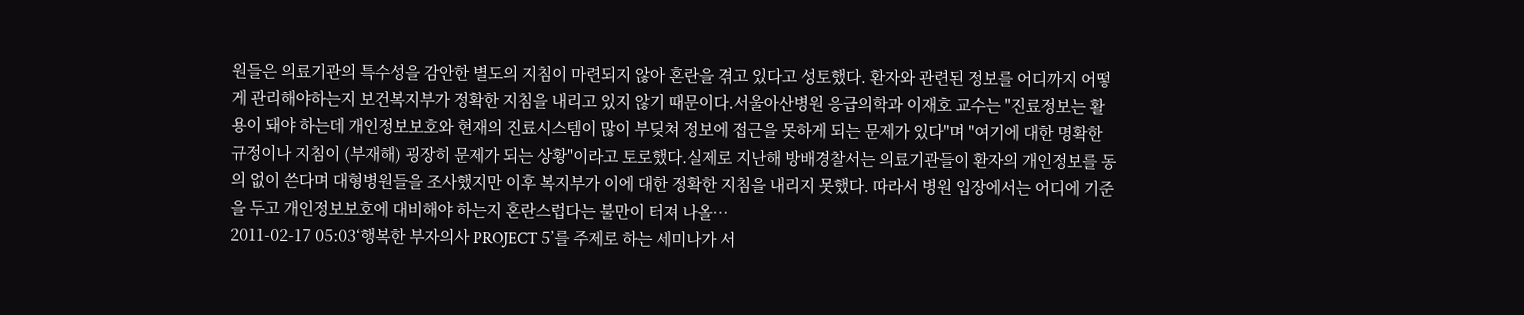원들은 의료기관의 특수성을 감안한 별도의 지침이 마련되지 않아 혼란을 겪고 있다고 성토했다. 환자와 관련된 정보를 어디까지 어떻게 관리해야하는지 보건복지부가 정확한 지침을 내리고 있지 않기 때문이다.서울아산병원 응급의학과 이재호 교수는 "진료정보는 활용이 돼야 하는데 개인정보보호와 현재의 진료시스템이 많이 부딪쳐 정보에 접근을 못하게 되는 문제가 있다"며 "여기에 대한 명확한 규정이나 지침이 (부재해) 굉장히 문제가 되는 상황"이라고 토로했다.실제로 지난해 방배경찰서는 의료기관들이 환자의 개인정보를 동의 없이 쓴다며 대형병원들을 조사했지만 이후 복지부가 이에 대한 정확한 지침을 내리지 못했다. 따라서 병원 입장에서는 어디에 기준을 두고 개인정보보호에 대비해야 하는지 혼란스럽다는 불만이 터져 나올…
2011-02-17 05:03‘행복한 부자의사 PROJECT 5’를 주제로 하는 세미나가 서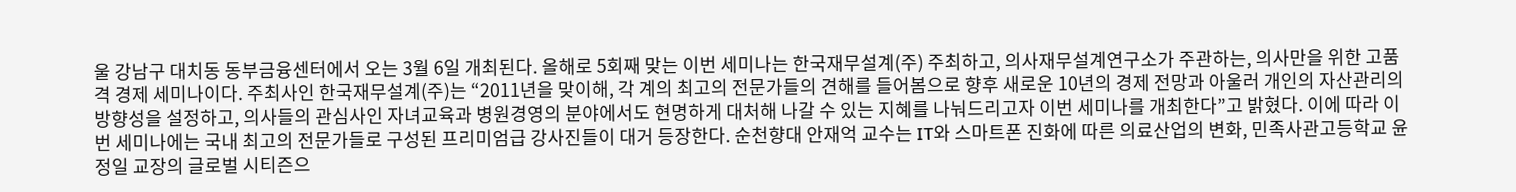울 강남구 대치동 동부금융센터에서 오는 3월 6일 개최된다. 올해로 5회째 맞는 이번 세미나는 한국재무설계(주) 주최하고, 의사재무설계연구소가 주관하는, 의사만을 위한 고품격 경제 세미나이다. 주최사인 한국재무설계(주)는 “2011년을 맞이해, 각 계의 최고의 전문가들의 견해를 들어봄으로 향후 새로운 10년의 경제 전망과 아울러 개인의 자산관리의 방향성을 설정하고, 의사들의 관심사인 자녀교육과 병원경영의 분야에서도 현명하게 대처해 나갈 수 있는 지혜를 나눠드리고자 이번 세미나를 개최한다”고 밝혔다. 이에 따라 이번 세미나에는 국내 최고의 전문가들로 구성된 프리미엄급 강사진들이 대거 등장한다. 순천향대 안재억 교수는 IT와 스마트폰 진화에 따른 의료산업의 변화, 민족사관고등학교 윤정일 교장의 글로벌 시티즌으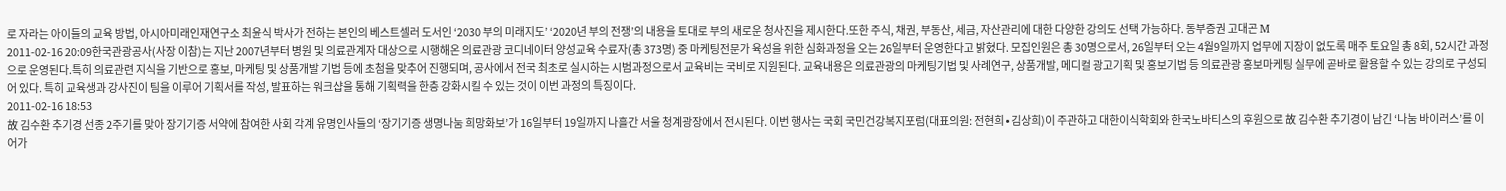로 자라는 아이들의 교육 방법, 아시아미래인재연구소 최윤식 박사가 전하는 본인의 베스트셀러 도서인 ‘2030 부의 미래지도’ ‘2020년 부의 전쟁’의 내용을 토대로 부의 새로운 청사진을 제시한다.또한 주식, 채권, 부동산, 세금, 자산관리에 대한 다양한 강의도 선택 가능하다. 동부증권 고대곤 M
2011-02-16 20:09한국관광공사(사장 이참)는 지난 2007년부터 병원 및 의료관계자 대상으로 시행해온 의료관광 코디네이터 양성교육 수료자(총 373명) 중 마케팅전문가 육성을 위한 심화과정을 오는 26일부터 운영한다고 밝혔다. 모집인원은 총 30명으로서, 26일부터 오는 4월9일까지 업무에 지장이 없도록 매주 토요일 총 8회, 52시간 과정으로 운영된다.특히 의료관련 지식을 기반으로 홍보, 마케팅 및 상품개발 기법 등에 초첨을 맞추어 진행되며, 공사에서 전국 최초로 실시하는 시범과정으로서 교육비는 국비로 지원된다. 교육내용은 의료관광의 마케팅기법 및 사례연구, 상품개발, 메디컬 광고기획 및 홍보기법 등 의료관광 홍보마케팅 실무에 곧바로 활용할 수 있는 강의로 구성되어 있다. 특히 교육생과 강사진이 팀을 이루어 기획서를 작성, 발표하는 워크샵을 통해 기획력을 한층 강화시킬 수 있는 것이 이번 과정의 특징이다.
2011-02-16 18:53
故 김수환 추기경 선종 2주기를 맞아 장기기증 서약에 참여한 사회 각계 유명인사들의 ‘장기기증 생명나눔 희망화보’가 16일부터 19일까지 나흘간 서울 청계광장에서 전시된다. 이번 행사는 국회 국민건강복지포럼(대표의원: 전현희∙김상희)이 주관하고 대한이식학회와 한국노바티스의 후원으로 故 김수환 추기경이 남긴 ‘나눔 바이러스’를 이어가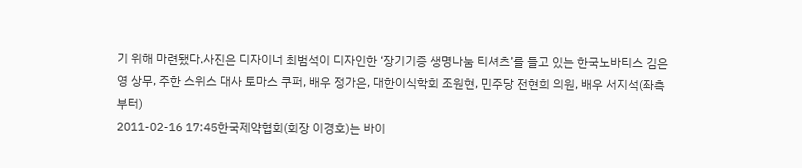기 위해 마련됐다.사진은 디자이너 최범석이 디자인한 ‘장기기증 생명나눔 티셔츠’를 들고 있는 한국노바티스 김은영 상무, 주한 스위스 대사 토마스 쿠퍼, 배우 정가은, 대한이식학회 조원현, 민주당 전현희 의원, 배우 서지석(좌측부터)
2011-02-16 17:45한국제약협회(회장 이경호)는 바이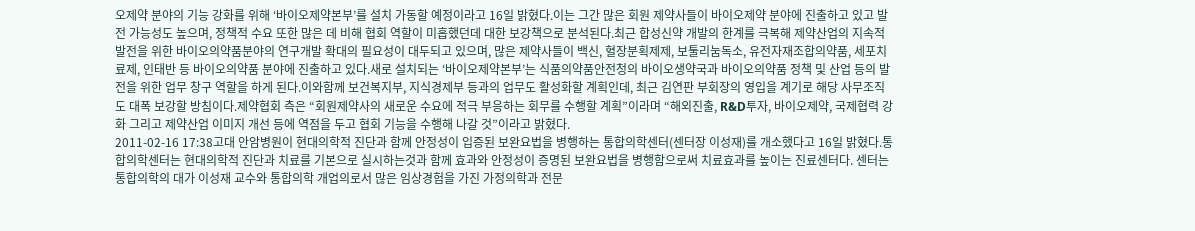오제약 분야의 기능 강화를 위해 ‘바이오제약본부’를 설치 가동할 예정이라고 16일 밝혔다.이는 그간 많은 회원 제약사들이 바이오제약 분야에 진출하고 있고 발전 가능성도 높으며, 정책적 수요 또한 많은 데 비해 협회 역할이 미흡했던데 대한 보강책으로 분석된다.최근 합성신약 개발의 한계를 극복해 제약산업의 지속적 발전을 위한 바이오의약품분야의 연구개발 확대의 필요성이 대두되고 있으며, 많은 제약사들이 백신, 혈장분획제제, 보툴리눔독소, 유전자재조합의약품, 세포치료제, 인태반 등 바이오의약품 분야에 진출하고 있다.새로 설치되는 ‘바이오제약본부’는 식품의약품안전청의 바이오생약국과 바이오의약품 정책 및 산업 등의 발전을 위한 업무 창구 역할을 하게 된다.이와함께 보건복지부, 지식경제부 등과의 업무도 활성화할 계획인데, 최근 김연판 부회장의 영입을 계기로 해당 사무조직도 대폭 보강할 방침이다.제약협회 측은 “회원제약사의 새로운 수요에 적극 부응하는 회무를 수행할 계획”이라며 “해외진출, R&D투자, 바이오제약, 국제협력 강화 그리고 제약산업 이미지 개선 등에 역점을 두고 협회 기능을 수행해 나갈 것”이라고 밝혔다.
2011-02-16 17:38고대 안암병원이 현대의학적 진단과 함께 안정성이 입증된 보완요법을 병행하는 통합의학센터(센터장 이성재)를 개소했다고 16일 밝혔다.통합의학센터는 현대의학적 진단과 치료를 기본으로 실시하는것과 함께 효과와 안정성이 증명된 보완요법을 병행함으로써 치료효과를 높이는 진료센터다. 센터는 통합의학의 대가 이성재 교수와 통합의학 개업의로서 많은 임상경험을 가진 가정의학과 전문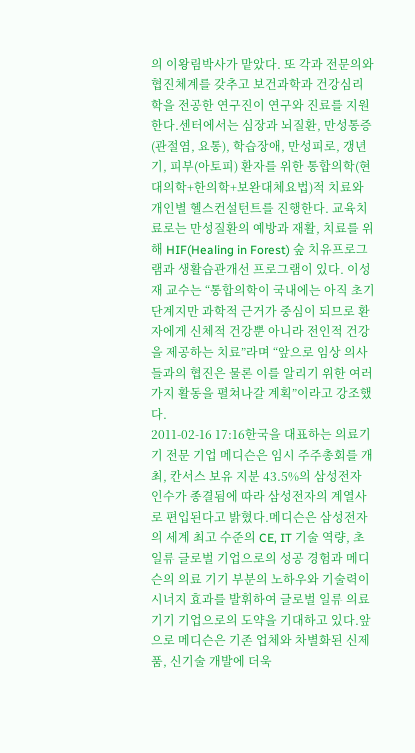의 이왕림박사가 맡았다. 또 각과 전문의와 협진체계를 갖추고 보건과학과 건강심리학을 전공한 연구진이 연구와 진료를 지원한다.센터에서는 심장과 뇌질환, 만성통증(관절염, 요통), 학습장애, 만성피로, 갱년기, 피부(아토피) 환자를 위한 통합의학(현대의학+한의학+보완대체요법)적 치료와 개인별 헬스컨설턴트를 진행한다. 교육치료로는 만성질환의 예방과 재활, 치료를 위해 HIF(Healing in Forest) 숲 치유프로그램과 생활습관개선 프로그램이 있다. 이성재 교수는 “통합의학이 국내에는 아직 초기 단계지만 과학적 근거가 중심이 되므로 환자에게 신체적 건강뿐 아니라 전인적 건강을 제공하는 치료”라며 “앞으로 임상 의사들과의 협진은 물론 이를 알리기 위한 여러 가지 활동을 펼쳐나갈 계획”이라고 강조했다.
2011-02-16 17:16한국을 대표하는 의료기기 전문 기업 메디슨은 임시 주주총회를 개최, 칸서스 보유 지분 43.5%의 삼성전자 인수가 종결됨에 따라 삼성전자의 계열사로 편입된다고 밝혔다.메디슨은 삼성전자의 세계 최고 수준의 CE, IT 기술 역량, 초일류 글로벌 기업으로의 성공 경험과 메디슨의 의료 기기 부분의 노하우와 기술력이 시너지 효과를 발휘하여 글로벌 일류 의료기기 기업으로의 도약을 기대하고 있다.앞으로 메디슨은 기존 업체와 차별화된 신제품, 신기술 개발에 더욱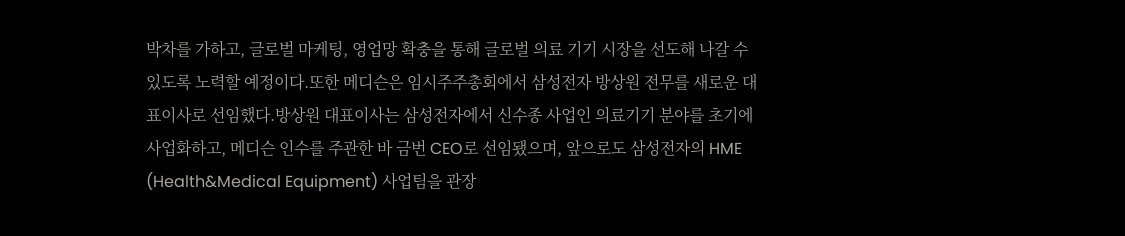박차를 가하고, 글로벌 마케팅, 영업망 확충을 통해 글로벌 의료 기기 시장을 선도해 나갈 수 있도록 노력할 예정이다.또한 메디슨은 임시주주총회에서 삼성전자 방상원 전무를 새로운 대표이사로 선임했다.방상원 대표이사는 삼성전자에서 신수종 사업인 의료기기 분야를 초기에 사업화하고, 메디슨 인수를 주관한 바 금번 CEO로 선임됐으며, 앞으로도 삼성전자의 HME (Health&Medical Equipment) 사업팀을 관장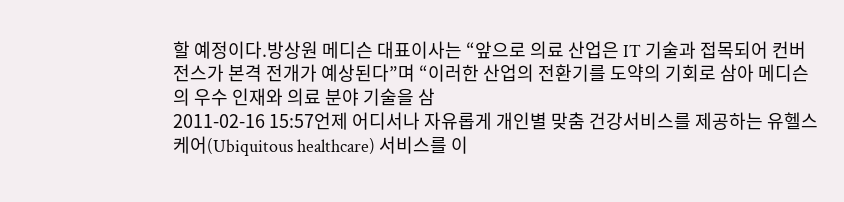할 예정이다.방상원 메디슨 대표이사는 “앞으로 의료 산업은 IT 기술과 접목되어 컨버전스가 본격 전개가 예상된다”며 “이러한 산업의 전환기를 도약의 기회로 삼아 메디슨의 우수 인재와 의료 분야 기술을 삼
2011-02-16 15:57언제 어디서나 자유롭게 개인별 맞춤 건강서비스를 제공하는 유헬스케어(Ubiquitous healthcare) 서비스를 이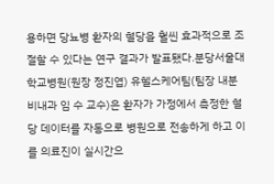용하면 당뇨병 환자의 혈당을 훨씬 효과적으로 조절할 수 있다는 연구 결과가 발표됐다.분당서울대학교병원(원장 정진엽) 유헬스케어팀(팀장 내분비내과 임 수 교수)은 환자가 가정에서 측정한 혈당 데이터를 자동으로 병원으로 전송하게 하고 이를 의료진이 실시간으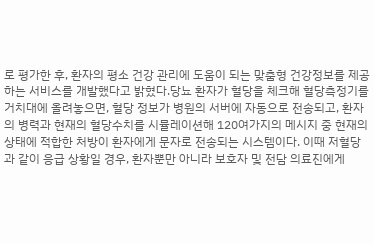로 평가한 후, 환자의 평소 건강 관리에 도움이 되는 맞춤형 건강정보를 제공하는 서비스를 개발했다고 밝혔다.당뇨 환자가 혈당을 체크해 혈당측정기를 거치대에 올려놓으면, 혈당 정보가 병원의 서버에 자동으로 전송되고, 환자의 병력과 현재의 혈당수치를 시뮬레이션해 120여가지의 메시지 중 현재의 상태에 적합한 처방이 환자에게 문자로 전송되는 시스템이다. 이때 저혈당과 같이 응급 상황일 경우, 환자뿐만 아니라 보호자 및 전담 의료진에게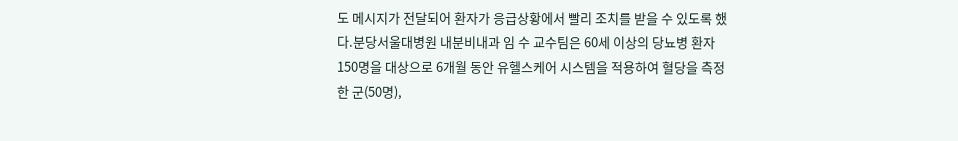도 메시지가 전달되어 환자가 응급상황에서 빨리 조치를 받을 수 있도록 했다.분당서울대병원 내분비내과 임 수 교수팀은 60세 이상의 당뇨병 환자 150명을 대상으로 6개월 동안 유헬스케어 시스템을 적용하여 혈당을 측정한 군(50명),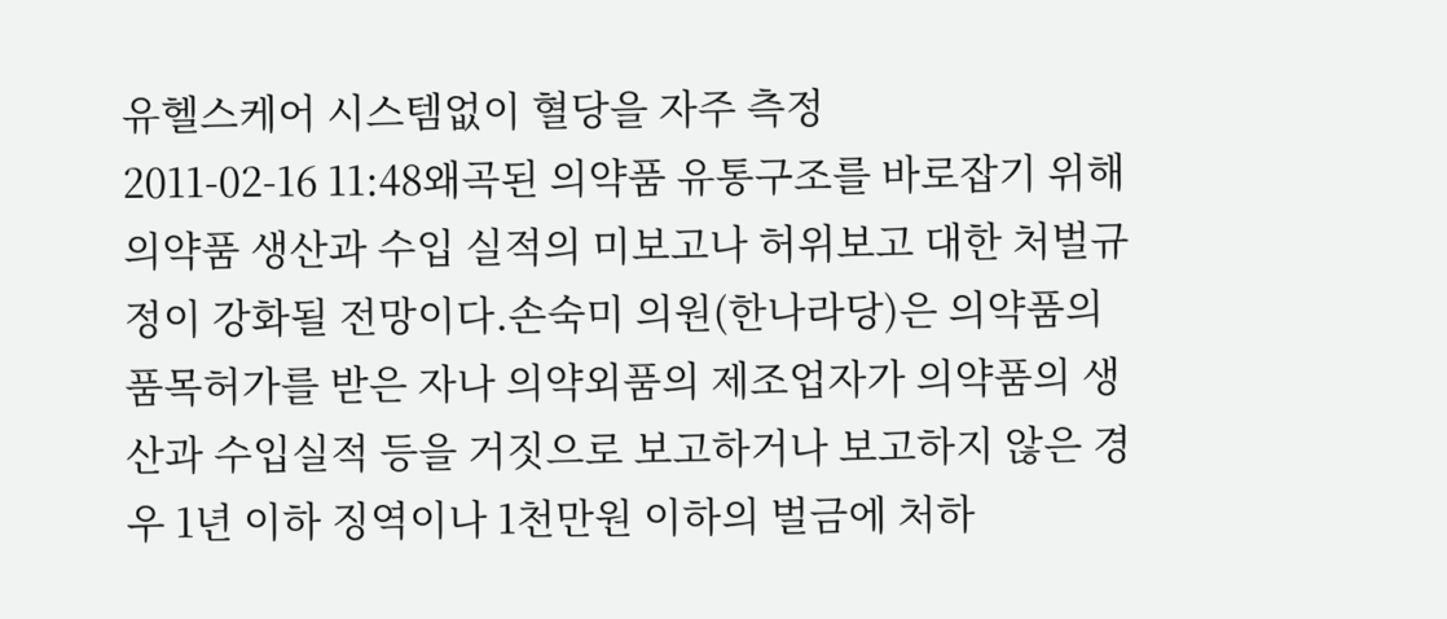유헬스케어 시스템없이 혈당을 자주 측정
2011-02-16 11:48왜곡된 의약품 유통구조를 바로잡기 위해 의약품 생산과 수입 실적의 미보고나 허위보고 대한 처벌규정이 강화될 전망이다.손숙미 의원(한나라당)은 의약품의 품목허가를 받은 자나 의약외품의 제조업자가 의약품의 생산과 수입실적 등을 거짓으로 보고하거나 보고하지 않은 경우 1년 이하 징역이나 1천만원 이하의 벌금에 처하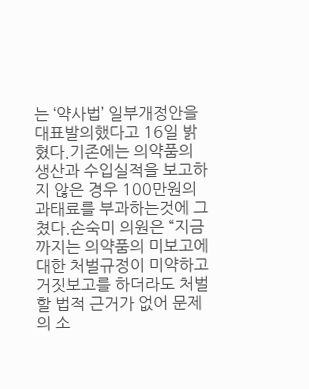는 ‘약사법’ 일부개정안을 대표발의했다고 16일 밝혔다.기존에는 의약품의 생산과 수입실적을 보고하지 않은 경우 100만원의 과태료를 부과하는것에 그쳤다.손숙미 의원은 “지금까지는 의약품의 미보고에 대한 처벌규정이 미약하고 거짓보고를 하더라도 처벌할 법적 근거가 없어 문제의 소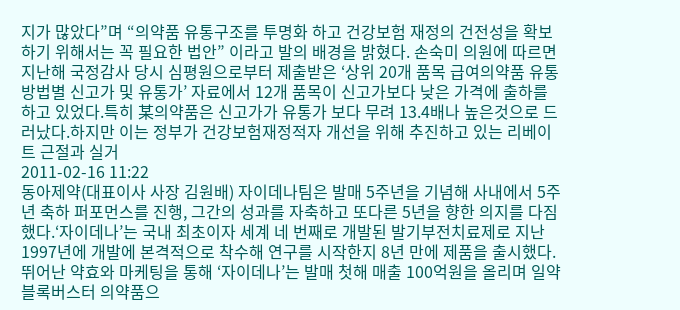지가 많았다”며 “의약품 유통구조를 투명화 하고 건강보험 재정의 건전성을 확보하기 위해서는 꼭 필요한 법안” 이라고 발의 배경을 밝혔다. 손숙미 의원에 따르면 지난해 국정감사 당시 심평원으로부터 제출받은 ‘상위 20개 품목 급여의약품 유통방법별 신고가 및 유통가’ 자료에서 12개 품목이 신고가보다 낮은 가격에 출하를 하고 있었다.특히 某의약품은 신고가가 유통가 보다 무려 13.4배나 높은것으로 드러났다.하지만 이는 정부가 건강보험재정적자 개선을 위해 추진하고 있는 리베이트 근절과 실거
2011-02-16 11:22
동아제약(대표이사 사장 김원배) 자이데나팀은 발매 5주년을 기념해 사내에서 5주년 축하 퍼포먼스를 진행, 그간의 성과를 자축하고 또다른 5년을 향한 의지를 다짐했다.‘자이데나’는 국내 최초이자 세계 네 번째로 개발된 발기부전치료제로 지난 1997년에 개발에 본격적으로 착수해 연구를 시작한지 8년 만에 제품을 출시했다. 뛰어난 약효와 마케팅을 통해 ‘자이데나’는 발매 첫해 매출 100억원을 올리며 일약 블록버스터 의약품으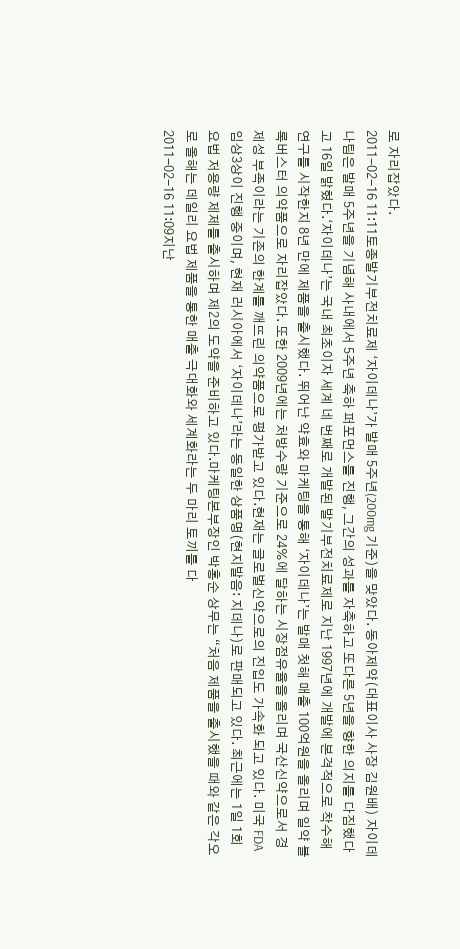로 자리잡았다.
2011-02-16 11:11토종발기부전치료제 ‘자이데나’가 발매 5주년(200mg 기준)을 맞았다. 동아제약(대표이사 사장 김원배) 자이데나팀은 발매 5주년을 기념해 사내에서 5주년 축하 퍼포먼스를 진행, 그간의 성과를 자축하고 또다른 5년을 향한 의지를 다짐했다고 16일 밝혔다.‘자이데나’는 국내 최초이자 세계 네 번째로 개발된 발기부전치료제로 지난 1997년에 개발에 본격적으로 착수해 연구를 시작한지 8년 만에 제품을 출시했다. 뛰어난 약효와 마케팅을 통해 ‘자이데나’는 발매 첫해 매출 100억원을 올리며 일약 블록버스터 의약품으로 자리잡았다. 또한 2009년에는 처방수량 기준으로 24%에 달하는 시장점유율을 올리며 국산신약으로서 경제성 부족이라는 기존의 한계를 깨뜨린 의약품으로 평가받고 있다.현재는 글로벌신약으로의 진입도 가속화 되고 있다. 미국 FDA 임상3상이 진행 중이며, 현재 러시아에서 ‘자이데나’라는 동일한 상품명(현지발음: 지데나)로 판매되고 있다. 최근에는 1일 1회 요법 저용량 제제를 출시하며 제2의 도약을 준비하고 있다.마케팅본부장인 박홍순 상무는 “처음 제품을 출시했을 때와 같은 각오로 올해는 데일리 요법 제품을 통한 매출 극대화와 세계화라는 두 마리 토끼를 다
2011-02-16 11:09지난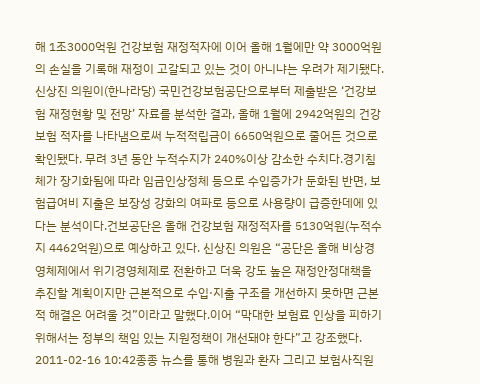해 1조3000억원 건강보험 재정적자에 이어 올해 1월에만 약 3000억원의 손실을 기록해 재정이 고갈되고 있는 것이 아니냐는 우려가 제기됐다.신상진 의원이(한나라당) 국민건강보험공단으로부터 제출받은 ‘건강보험 재정현황 및 전망’ 자료를 분석한 결과, 올해 1월에 2942억원의 건강보험 적자를 나타냄으로써 누적적립금이 6650억원으로 줄어든 것으로 확인됐다. 무려 3년 동안 누적수지가 240%이상 감소한 수치다.경기침체가 장기화됨에 따라 임금인상정체 등으로 수입증가가 둔화된 반면, 보험급여비 지출은 보장성 강화의 여파로 등으로 사용량이 급증한데에 있다는 분석이다.건보공단은 올해 건강보험 재정적자를 5130억원(누적수지 4462억원)으로 예상하고 있다. 신상진 의원은 “공단은 올해 비상경영체제에서 위기경영체제로 전환하고 더욱 강도 높은 재정안정대책을 추진할 계획이지만 근본적으로 수입·지출 구조를 개선하지 못하면 근본적 해결은 어려울 것”이라고 말했다.이어 “막대한 보험료 인상을 피하기 위해서는 정부의 책임 있는 지원정책이 개선돼야 한다”고 강조했다.
2011-02-16 10:42종종 뉴스를 통해 병원과 환자 그리고 보험사직원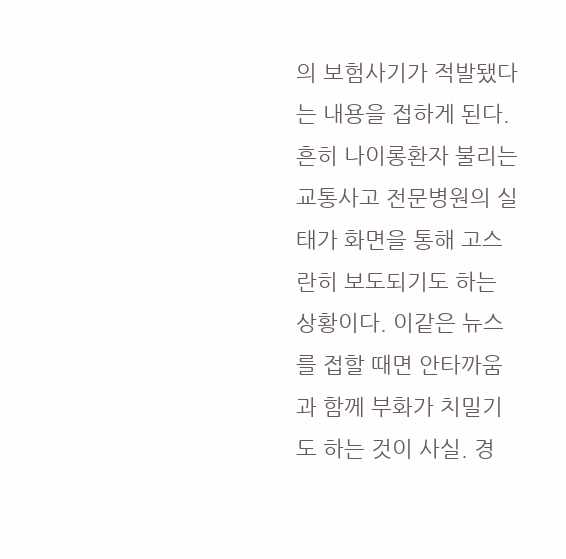의 보험사기가 적발됐다는 내용을 접하게 된다. 흔히 나이롱환자 불리는 교통사고 전문병원의 실태가 화면을 통해 고스란히 보도되기도 하는 상황이다. 이같은 뉴스를 접할 때면 안타까움과 함께 부화가 치밀기도 하는 것이 사실. 경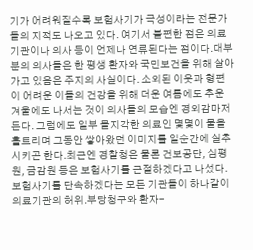기가 어려워질수록 보험사기가 극성이라는 전문가들의 지적도 나오고 있다. 여기서 불편한 점은 의료기관이나 의사 등이 언제나 연류된다는 점이다.대부분의 의사들은 한 평생 환자와 국민보건을 위해 살아가고 있음은 주지의 사실이다. 소외된 이웃과 형편이 어려운 이들의 건강을 위해 더운 여름에도 추운 겨울에도 나서는 것이 의사들의 모습엔 경외감마저 든다. 그럼에도 일부 몰지각한 의료인 몇몇이 물을 흩트리며 그동안 쌓아왔던 이미지를 일순간에 실추시키곤 한다.최근엔 경찰청은 물론 건보공단, 심평원, 금감원 등은 보험사기를 근절하겠다고 나섰다. 보험사기를 단속하겠다는 모든 기관들이 하나같이 의료기관의 허위․부당청구와 환자-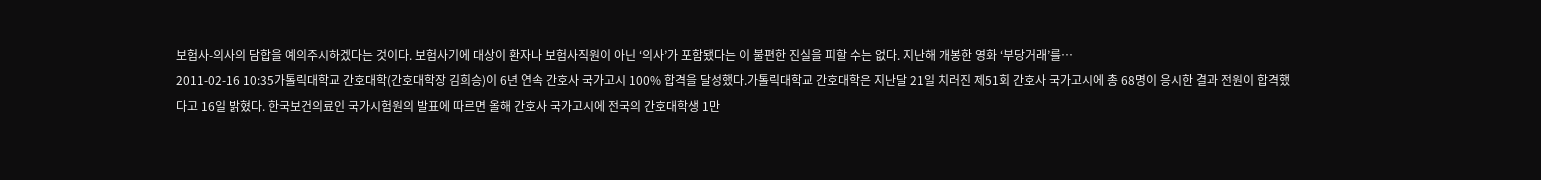보험사-의사의 담합을 예의주시하겠다는 것이다. 보험사기에 대상이 환자나 보험사직원이 아닌 ‘의사’가 포함됐다는 이 불편한 진실을 피할 수는 없다. 지난해 개봉한 영화 ‘부당거래’를…
2011-02-16 10:35가톨릭대학교 간호대학(간호대학장 김희승)이 6년 연속 간호사 국가고시 100% 합격을 달성했다.가톨릭대학교 간호대학은 지난달 21일 치러진 제51회 간호사 국가고시에 총 68명이 응시한 결과 전원이 합격했다고 16일 밝혔다. 한국보건의료인 국가시험원의 발표에 따르면 올해 간호사 국가고시에 전국의 간호대학생 1만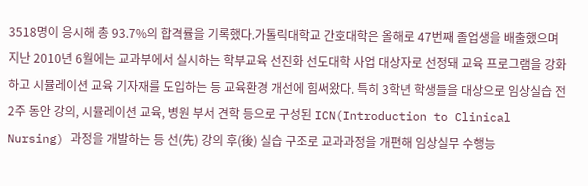3518명이 응시해 총 93.7%의 합격률을 기록했다.가톨릭대학교 간호대학은 올해로 47번째 졸업생을 배출했으며 지난 2010년 6월에는 교과부에서 실시하는 학부교육 선진화 선도대학 사업 대상자로 선정돼 교육 프로그램을 강화하고 시뮬레이션 교육 기자재를 도입하는 등 교육환경 개선에 힘써왔다. 특히 3학년 학생들을 대상으로 임상실습 전 2주 동안 강의, 시뮬레이션 교육, 병원 부서 견학 등으로 구성된 ICN(Introduction to Clinical Nursing) 과정을 개발하는 등 선(先) 강의 후(後) 실습 구조로 교과과정을 개편해 임상실무 수행능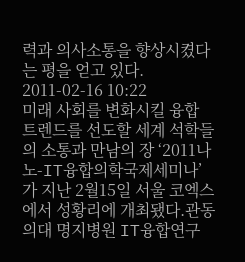력과 의사소통을 향상시켰다는 평을 얻고 있다.
2011-02-16 10:22
미래 사회를 변화시킬 융합 트렌드를 선도할 세계 석학들의 소통과 만남의 장 ‘2011나노-IT융합의학국제세미나’가 지난 2월15일 서울 코엑스에서 성황리에 개최됐다.관동의대 명지병원 IT융합연구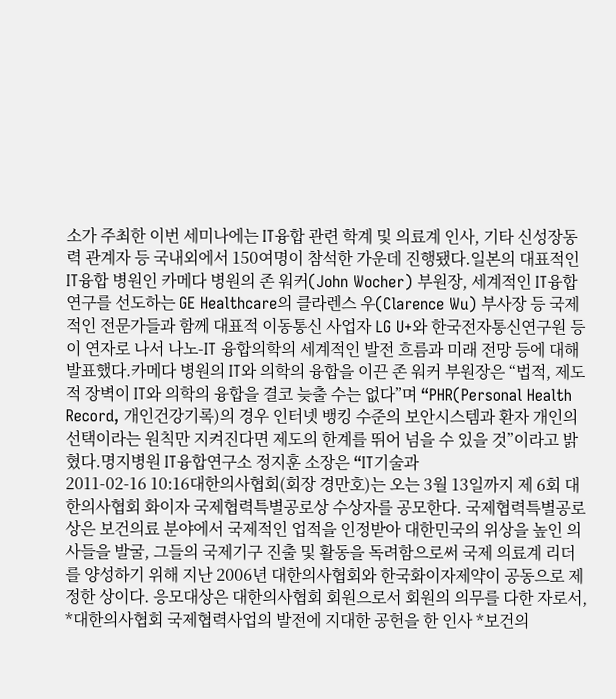소가 주최한 이번 세미나에는 IT융합 관련 학계 및 의료계 인사, 기타 신성장동력 관계자 등 국내외에서 150여명이 참석한 가운데 진행됐다.일본의 대표적인 IT융합 병원인 카메다 병원의 존 워커(John Wocher) 부원장, 세계적인 IT융합 연구를 선도하는 GE Healthcare의 클라렌스 우(Clarence Wu) 부사장 등 국제적인 전문가들과 함께 대표적 이동통신 사업자 LG U+와 한국전자통신연구원 등이 연자로 나서 나노-IT 융합의학의 세계적인 발전 흐름과 미래 전망 등에 대해 발표했다.카메다 병원의 IT와 의학의 융합을 이끈 존 워커 부원장은 “법적, 제도적 장벽이 IT와 의학의 융합을 결코 늦출 수는 없다”며 “PHR(Personal Health Record, 개인건강기록)의 경우 인터넷 뱅킹 수준의 보안시스템과 환자 개인의 선택이라는 원칙만 지켜진다면 제도의 한계를 뛰어 넘을 수 있을 것”이라고 밝혔다.명지병원 IT융합연구소 정지훈 소장은 “IT기술과
2011-02-16 10:16대한의사협회(회장 경만호)는 오는 3월 13일까지 제 6회 대한의사협회 화이자 국제협력특별공로상 수상자를 공모한다. 국제협력특별공로상은 보건의료 분야에서 국제적인 업적을 인정받아 대한민국의 위상을 높인 의사들을 발굴, 그들의 국제기구 진출 및 활동을 독려함으로써 국제 의료계 리더를 양성하기 위해 지난 2006년 대한의사협회와 한국화이자제약이 공동으로 제정한 상이다. 응모대상은 대한의사협회 회원으로서 회원의 의무를 다한 자로서, *대한의사협회 국제협력사업의 발전에 지대한 공헌을 한 인사 *보건의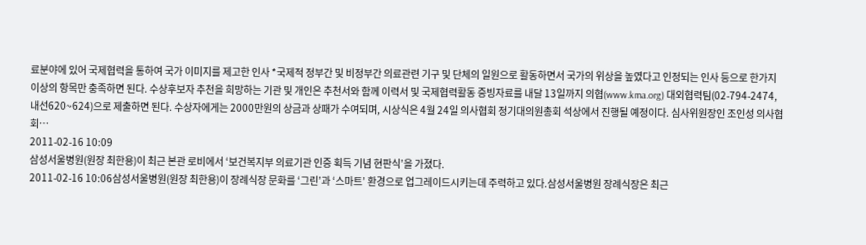료분야에 있어 국제협력을 통하여 국가 이미지를 제고한 인사 *국제적 정부간 및 비정부간 의료관련 기구 및 단체의 일원으로 활동하면서 국가의 위상을 높였다고 인정되는 인사 등으로 한가지 이상의 항목만 충족하면 된다. 수상후보자 추천을 희망하는 기관 및 개인은 추천서와 함께 이력서 및 국제협력활동 증빙자료를 내달 13일까지 의협(www.kma.org) 대외협력팀(02-794-2474, 내선620~624)으로 제출하면 된다. 수상자에게는 2000만원의 상금과 상패가 수여되며, 시상식은 4월 24일 의사협회 정기대의원총회 석상에서 진행될 예정이다. 심사위원장인 조인성 의사협회…
2011-02-16 10:09
삼성서울병원(원장 최한용)이 최근 본관 로비에서 ‘보건복지부 의료기관 인증 획득 기념 현판식’을 가졌다.
2011-02-16 10:06삼성서울병원(원장 최한용)이 장례식장 문화를 ‘그린’과 ‘스마트’ 환경으로 업그레이드시키는데 주력하고 있다.삼성서울병원 장례식장은 최근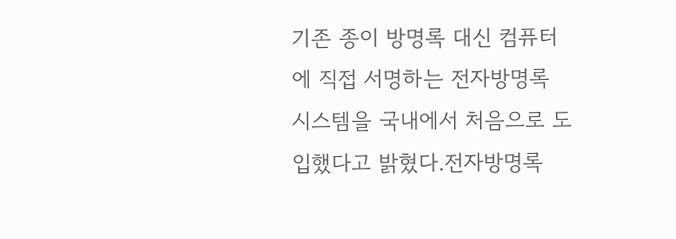기존 종이 방명록 대신 컴퓨터에 직접 서명하는 전자방명록 시스템을 국내에서 처음으로 도입했다고 밝혔다.전자방명록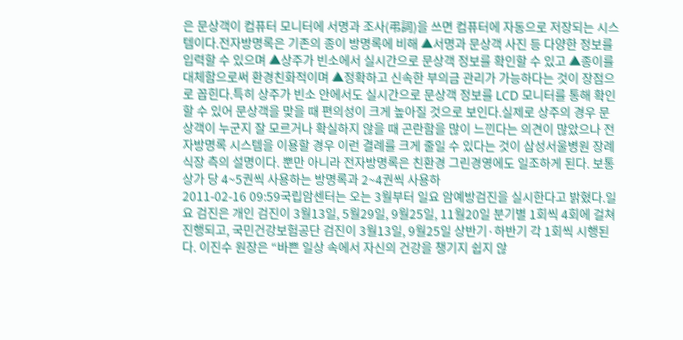은 문상객이 컴퓨터 모니터에 서명과 조사(弔詞)을 쓰면 컴퓨터에 자동으로 저장되는 시스템이다.전자방명록은 기존의 종이 방명록에 비해 ▲서명과 문상객 사진 등 다양한 정보를 입력할 수 있으며 ▲상주가 빈소에서 실시간으로 문상객 정보를 확인할 수 있고 ▲종이를 대체함으로써 환경친화적이며 ▲정확하고 신속한 부의금 관리가 가능하다는 것이 장점으로 꼽힌다.특히 상주가 빈소 안에서도 실시간으로 문상객 정보를 LCD 모니터를 통해 확인할 수 있어 문상객을 맞을 때 편의성이 크게 높아질 것으로 보인다.실제로 상주의 경우 문상객이 누군지 잘 모르거나 확실하지 않을 때 곤란함을 많이 느낀다는 의견이 많았으나 전자방명록 시스템을 이용할 경우 이런 결례를 크게 줄일 수 있다는 것이 삼성서울병원 장례식장 측의 설명이다. 뿐만 아니라 전자방명록은 친환경 그린경영에도 일조하게 된다. 보통 상가 당 4~5권씩 사용하는 방명록과 2~4권씩 사용하
2011-02-16 09:59국립암센터는 오는 3월부터 일요 암예방검진을 실시한다고 밝혔다.일요 검진은 개인 검진이 3월13일, 5월29일, 9월25일, 11월20일 분기별 1회씩 4회에 걸쳐 진행되고, 국민건강보험공단 검진이 3월13일, 9월25일 상반기·하반기 각 1회씩 시행된다. 이진수 원장은 “바쁜 일상 속에서 자신의 건강을 챙기지 쉽지 않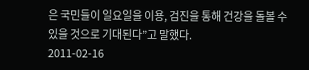은 국민들이 일요일을 이용, 검진을 통해 건강을 돌볼 수 있을 것으로 기대된다”고 말했다.
2011-02-16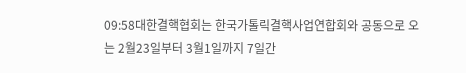09:58대한결핵협회는 한국가톨릭결핵사업연합회와 공동으로 오는 2월23일부터 3월1일까지 7일간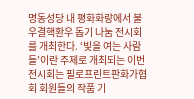명동성당 내 평화화랑에서 불우결핵환우 돕기 나눔 전시회를 개최한다. ‘빛을 여는 사람들’이란 주제로 개최되는 이번 전시회는 필로프린트판화가협회 회원들의 작품 기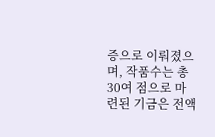증으로 이뤄졌으며, 작품수는 총 30여 점으로 마련된 기금은 전액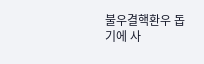불우결핵환우 돕기에 사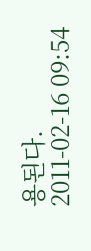용된다.
2011-02-16 09:54